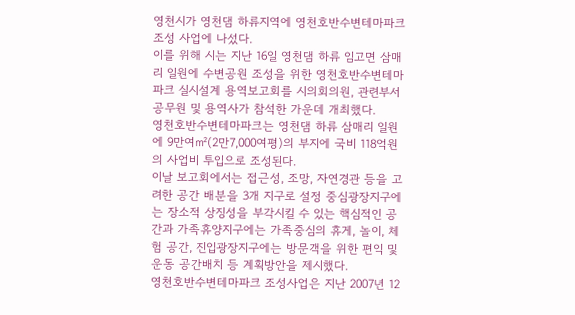영천시가 영천댐 하류지역에 영천호반수변테마파크조성 사업에 나섰다.
이를 위해 시는 지난 16일 영천댐 하류 임고면 삼매리 일원에 수변공원 조성을 위한 영천호반수변테마파크 실시설계 용역보고회를 시의회의원, 관련부서 공무원 및 용역사가 참석한 가운데 개최했다.
영천호반수변테마파크는 영천댐 하류 삼매리 일원에 9만여㎡(2만7,000여평)의 부지에 국비 118억원의 사업비 투입으로 조성된다.
이날 보고회에서는 접근성, 조망, 자연경관 등을 고려한 공간 배분을 3개 지구로 설정 중심광장지구에는 장소적 상징성을 부각시킬 수 있는 핵심적인 공간과 가족휴양지구에는 가족중심의 휴게, 놀이, 체험 공간, 진입광장지구에는 방문객을 위한 편익 및 운동 공간배치 등 계획방안을 제시했다.
영천호반수변테마파크 조성사업은 지난 2007년 12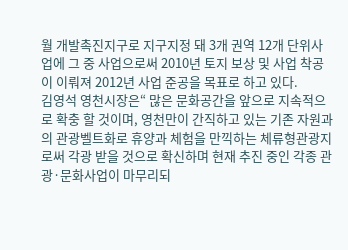월 개발촉진지구로 지구지정 돼 3개 권역 12개 단위사업에 그 중 사업으로써 2010년 토지 보상 및 사업 착공이 이뤄져 2012년 사업 준공을 목표로 하고 있다.
김영석 영천시장은“ 많은 문화공간을 앞으로 지속적으로 확충 할 것이며, 영천만이 간직하고 있는 기존 자원과의 관광벨트화로 휴양과 체험을 만끽하는 체류형관광지로써 각광 받을 것으로 확신하며 현재 추진 중인 각종 관광·문화사업이 마무리되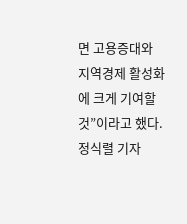면 고용증대와 지역경제 활성화에 크게 기여할 것”이라고 했다. 정식렬 기자